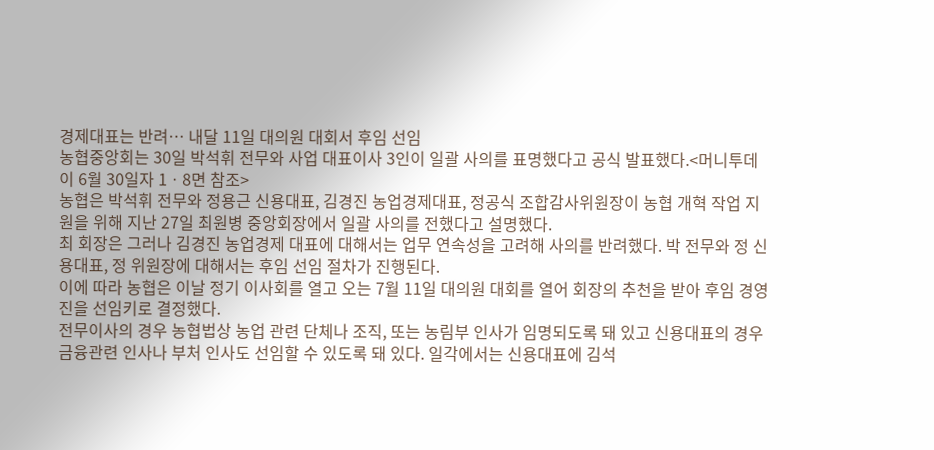경제대표는 반려… 내달 11일 대의원 대회서 후임 선임
농협중앙회는 30일 박석휘 전무와 사업 대표이사 3인이 일괄 사의를 표명했다고 공식 발표했다.<머니투데이 6월 30일자 1ㆍ8면 참조>
농협은 박석휘 전무와 정용근 신용대표, 김경진 농업경제대표, 정공식 조합감사위원장이 농협 개혁 작업 지원을 위해 지난 27일 최원병 중앙회장에서 일괄 사의를 전했다고 설명했다.
최 회장은 그러나 김경진 농업경제 대표에 대해서는 업무 연속성을 고려해 사의를 반려했다. 박 전무와 정 신용대표, 정 위원장에 대해서는 후임 선임 절차가 진행된다.
이에 따라 농협은 이날 정기 이사회를 열고 오는 7월 11일 대의원 대회를 열어 회장의 추천을 받아 후임 경영진을 선임키로 결정했다.
전무이사의 경우 농협법상 농업 관련 단체나 조직, 또는 농림부 인사가 임명되도록 돼 있고 신용대표의 경우 금융관련 인사나 부처 인사도 선임할 수 있도록 돼 있다. 일각에서는 신용대표에 김석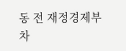동 전 재정경제부 차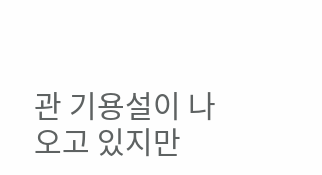관 기용설이 나오고 있지만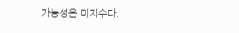가능성은 미지수다.